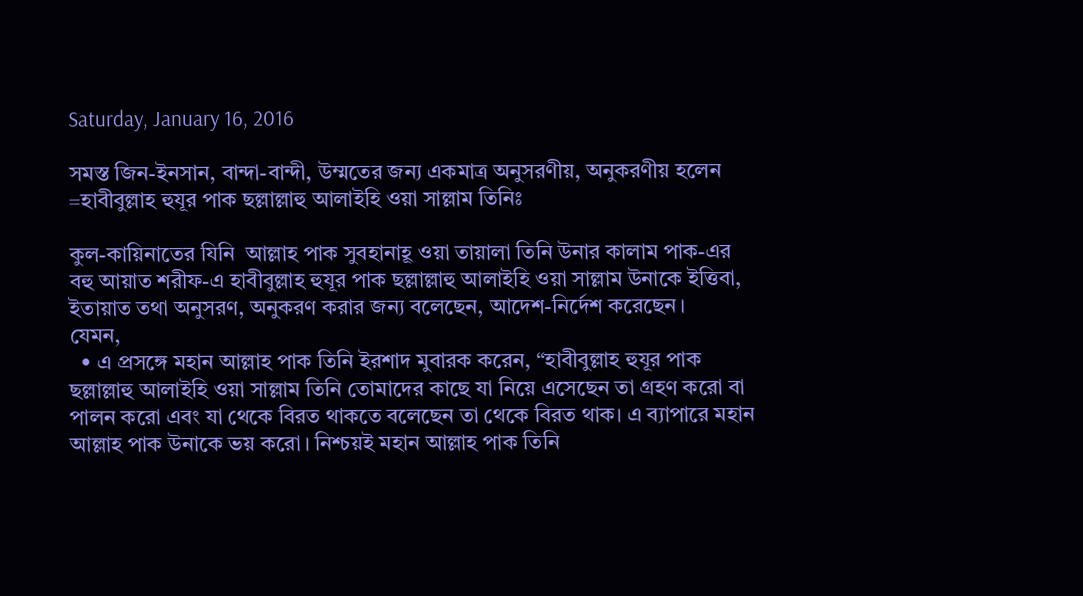Saturday, January 16, 2016

সমস্ত জিন-ইনসান, বান্দা-বান্দী, উম্মতের জন্য একমাত্র অনুসরণীয়, অনুকরণীয় হলেন =হাবীবুল্লাহ হুযূর পাক ছল্লাল্লাহু আলাইহি ওয়া সাল্লাম তিনিঃ

কুল-কায়িনাতের যিনি  আল্লাহ পাক সুবহানাহূ ওয়া তায়ালা তিনি উনার কালাম পাক-এর বহু আয়াত শরীফ-এ হাবীবুল্লাহ হুযূর পাক ছল্লাল্লাহু আলাইহি ওয়া সাল্লাম উনাকে ইত্তিবা, ইতায়াত তথা অনুসরণ, অনুকরণ করার জন্য বলেছেন, আদেশ-নির্দেশ করেছেন।
যেমন,
  • এ প্রসঙ্গে মহান আল্লাহ পাক তিনি ইরশাদ মুবারক করেন, “হাবীবুল্লাহ হুযূর পাক ছল্লাল্লাহু আলাইহি ওয়া সাল্লাম তিনি তোমাদের কাছে যা নিয়ে এসেছেন তা গ্রহণ করো বা পালন করো এবং যা থেকে বিরত থাকতে বলেছেন তা থেকে বিরত থাক। এ ব্যাপারে মহান আল্লাহ পাক উনাকে ভয় করো। নিশ্চয়ই মহান আল্লাহ পাক তিনি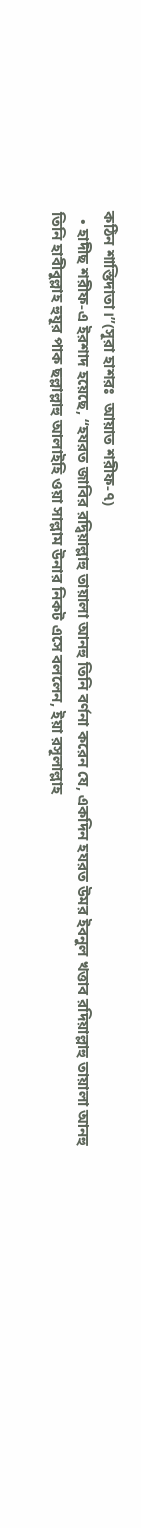কঠিন শাস্তিদাতা।”(সূরা হাশরঃ  আয়াত শরীফ-৭)
  • হাদীছ শরীফ-এ ইরশাদ হয়েছে, “হযরত জাবির রদ্বিয়াল্লাহু তায়ালা আনহু তিনি বর্ণনা করেন যে, একদিন হযরত উমর ইবনুল খত্তাব রদিয়াল্লাহু তায়ালা আনহু তিনি হাবীবুল্লাহ হুযূর পাক ছল্লাল্লাহু আলাইহি ওয়া সাল্লাম উনার নিকট এসে বললেন, ইয়া রসূলাল্লাহ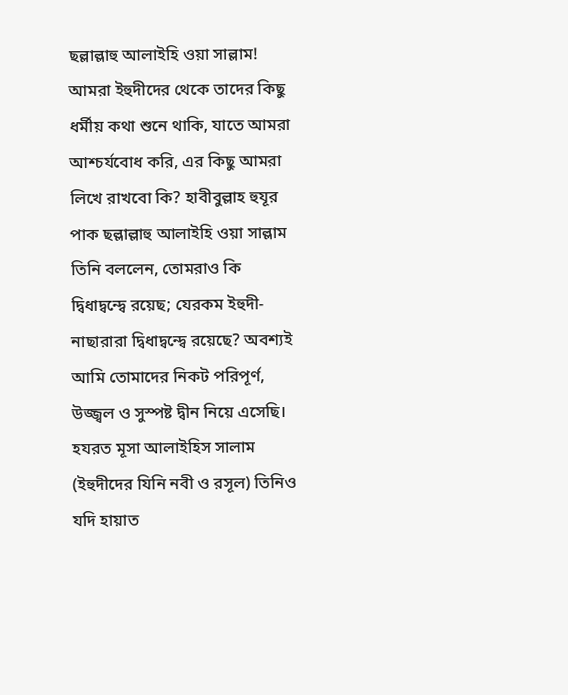ছল্লাল্লাহু আলাইহি ওয়া সাল্লাম! আমরা ইহুদীদের থেকে তাদের কিছু ধর্মীয় কথা শুনে থাকি, যাতে আমরা আশ্চর্যবোধ করি, এর কিছু আমরা লিখে রাখবো কি? হাবীবুল্লাহ হুযূর পাক ছল্লাল্লাহু আলাইহি ওয়া সাল্লাম তিনি বললেন, তোমরাও কি দ্বিধাদ্বন্দ্বে রয়েছ; যেরকম ইহুদী-নাছারারা দ্বিধাদ্বন্দ্বে রয়েছে? অবশ্যই আমি তোমাদের নিকট পরিপূর্ণ, উজ্জ্বল ও সুস্পষ্ট দ্বীন নিয়ে এসেছি। হযরত মূসা আলাইহিস সালাম (ইহুদীদের যিনি নবী ও রসূল) তিনিও যদি হায়াত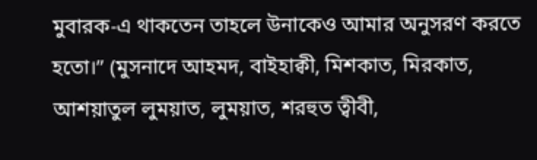মুবারক-এ থাকতেন তাহলে উনাকেও আমার অনুসরণ করতে হতো।” (মুসনাদে আহমদ, বাইহাক্বী, মিশকাত, মিরকাত, আশয়াতুল লুময়াত, লুময়াত, শরহুত ত্বীবী,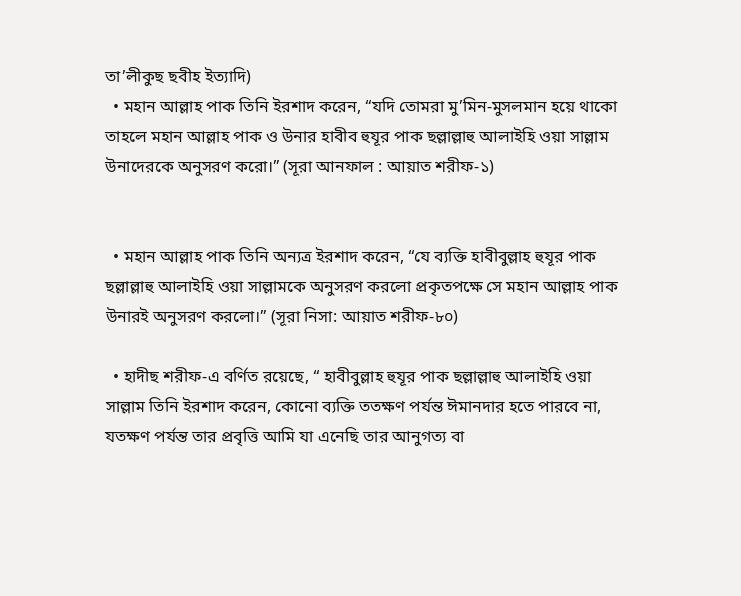তা’লীকুছ ছবীহ ইত্যাদি)
  • মহান আল্লাহ পাক তিনি ইরশাদ করেন, “যদি তোমরা মু’মিন-মুসলমান হয়ে থাকো তাহলে মহান আল্লাহ পাক ও উনার হাবীব হুযূর পাক ছল্লাল্লাহু আলাইহি ওয়া সাল্লাম উনাদেরকে অনুসরণ করো।” (সূরা আনফাল : আয়াত শরীফ-১)


  • মহান আল্লাহ পাক তিনি অন্যত্র ইরশাদ করেন, “যে ব্যক্তি হাবীবুল্লাহ হুযূর পাক ছল্লাল্লাহু আলাইহি ওয়া সাল্লামকে অনুসরণ করলো প্রকৃতপক্ষে সে মহান আল্লাহ পাক উনারই অনুসরণ করলো।” (সূরা নিসা: আয়াত শরীফ-৮০)

  • হাদীছ শরীফ-এ বর্ণিত রয়েছে, “ হাবীবুল্লাহ হুযূর পাক ছল্লাল্লাহু আলাইহি ওয়া সাল্লাম তিনি ইরশাদ করেন, কোনো ব্যক্তি ততক্ষণ পর্যন্ত ঈমানদার হতে পারবে না, যতক্ষণ পর্যন্ত তার প্রবৃত্তি আমি যা এনেছি তার আনুগত্য বা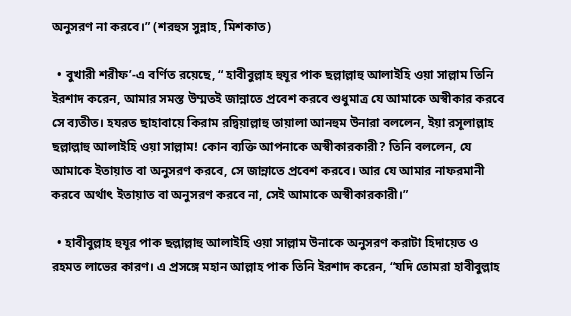অনুসরণ না করবে।” (শরহুস সুন্নাহ, মিশকাত)

  • বুখারী শরীফ’-এ বর্ণিত রয়েছে, “ হাবীবুল্লাহ হুযূর পাক ছল্লাল্লাহু আলাইহি ওয়া সাল্লাম তিনি ইরশাদ করেন, আমার সমস্ত উম্মতই জান্নাতে প্রবেশ করবে শুধুমাত্র যে আমাকে অস্বীকার করবে সে ব্যতীত। হযরত ছাহাবায়ে কিরাম রদ্বিয়াল্লাহু তায়ালা আনহুম উনারা বললেন, ইয়া রসূলাল্লাহ ছল্লাল্লাহু আলাইহি ওয়া সাল্লাম! কোন ব্যক্তি আপনাকে অস্বীকারকারী? তিনি বললেন, যে আমাকে ইতায়াত বা অনুসরণ করবে, সে জান্নাতে প্রবেশ করবে। আর যে আমার নাফরমানী করবে অর্থাৎ ইতায়াত বা অনুসরণ করবে না, সেই আমাকে অস্বীকারকারী।”

  • হাবীবুল্লাহ হুযূর পাক ছল্লাল্লাহু আলাইহি ওয়া সাল্লাম উনাকে অনুসরণ করাটা হিদায়েত ও রহমত লাভের কারণ। এ প্রসঙ্গে মহান আল্লাহ পাক তিনি ইরশাদ করেন, “যদি তোমরা হাবীবুল্লাহ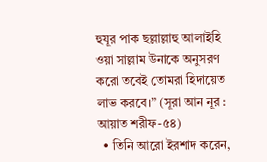হুযূর পাক ছল্লাল্লাহু আলাইহি ওয়া সাল্লাম উনাকে অনুসরণ করো তবেই তোমরা হিদায়েত লাভ করবে।” (সূরা আন নূর : আয়াত শরীফ-৫৪)
  • তিনি আরো ইরশাদ করেন,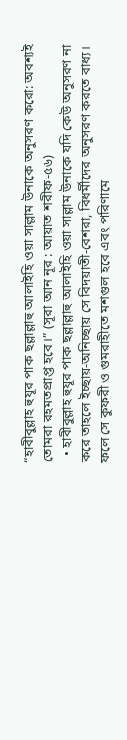“হাবীবুল্লাহ হুযূর পাক ছল্লাল্লাহু আলাইহি ওয়া সাল্লাম উনাকে অনুসরণ করো: অবশ্যই তোমরা রহমতপ্রাপ্ত হবে।” (সূরা আন নূর : আয়াত শরীফ-৫৬)
  • হাবীবুল্লাহ হুযূর পাক ছল্লাল্লাহু আলাইহি ওয়া সাল্লাম উনাকে যদি কেউ অনুসরণ না করে তাহলে ইচ্ছায়-অনিচ্ছায় সে বিদয়াতী-বেশরা, বিধর্মীদের অনুসরণ করতে বাধ্য। ফলে সে কুফরী ও গুমরাহীতে মশগুল হবে এবং পরিণামে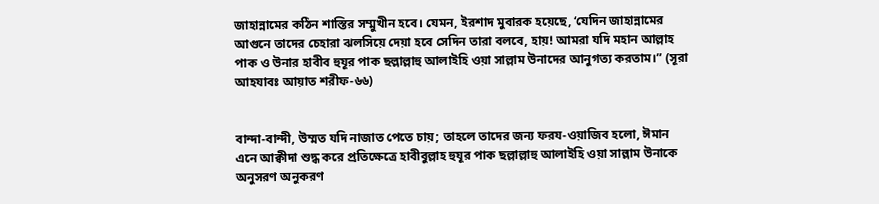জাহান্নামের কঠিন শাস্তির সম্মুখীন হবে। যেমন, ইরশাদ মুবারক হয়েছে, ‘যেদিন জাহান্নামের আগুনে তাদের চেহারা ঝলসিয়ে দেয়া হবে সেদিন তারা বলবে, হায়! আমরা যদি মহান আল্লাহ পাক ও উনার হাবীব হুযূর পাক ছল্লাল্লাহু আলাইহি ওয়া সাল্লাম উনাদের আনুগত্য করতাম।” (সূরা আহযাবঃ আয়াত শরীফ-৬৬)


বান্দা-বান্দী, উম্মত যদি নাজাত পেতে চায়; তাহলে তাদের জন্য ফরয-ওয়াজিব হলো, ঈমান এনে আক্বীদা শুদ্ধ করে প্রতিক্ষেত্রে হাবীবুল্লাহ হুযূর পাক ছল্লাল্লাহু আলাইহি ওয়া সাল্লাম উনাকে অনুসরণ অনুকরণ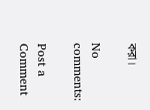করা।

No comments:

Post a Comment